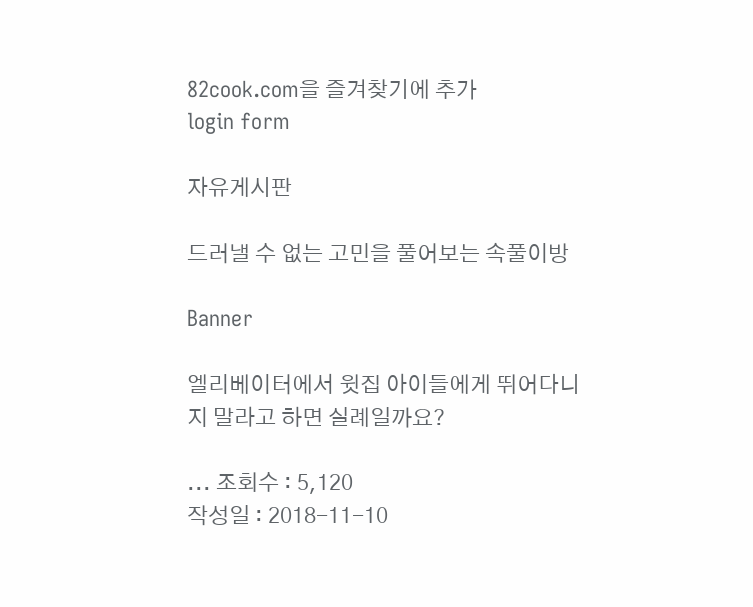82cook.com을 즐겨찾기에 추가
login form

자유게시판

드러낼 수 없는 고민을 풀어보는 속풀이방

Banner

엘리베이터에서 윗집 아이들에게 뛰어다니지 말라고 하면 실례일까요?

... 조회수 : 5,120
작성일 : 2018-11-10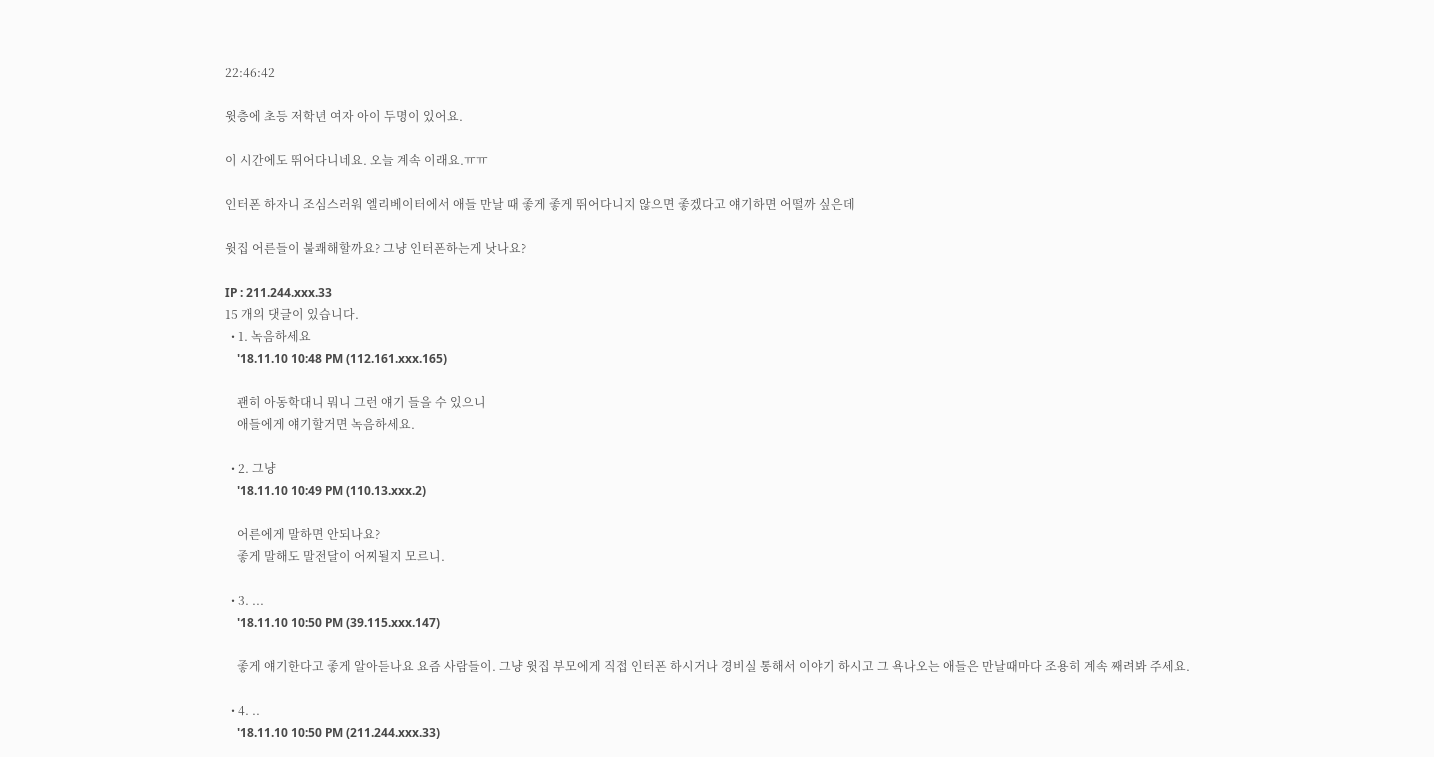22:46:42

윗층에 초등 저학년 여자 아이 두명이 있어요.

이 시간에도 뛰어다니네요. 오늘 계속 이래요.ㅠㅠ

인터폰 하자니 조심스러워 엘리베이터에서 애들 만날 때 좋게 좋게 뛰어다니지 않으면 좋겠다고 얘기하면 어떨까 싶은데

윗집 어른들이 불쾌해할까요? 그냥 인터폰하는게 낫나요?

IP : 211.244.xxx.33
15 개의 댓글이 있습니다.
  • 1. 녹음하세요
    '18.11.10 10:48 PM (112.161.xxx.165)

    괜히 아동학대니 뭐니 그런 얘기 들을 수 있으니
    애들에게 얘기할거면 녹음하세요.

  • 2. 그냥
    '18.11.10 10:49 PM (110.13.xxx.2)

    어른에게 말하면 안되나요?
    좋게 말해도 말전달이 어찌될지 모르니.

  • 3. ...
    '18.11.10 10:50 PM (39.115.xxx.147)

    좋게 얘기한다고 좋게 알아듣나요 요즘 사람들이. 그냥 윗집 부모에게 직접 인터폰 하시거나 경비실 통해서 이야기 하시고 그 욕나오는 애들은 만날때마다 조용히 계속 째려봐 주세요.

  • 4. ..
    '18.11.10 10:50 PM (211.244.xxx.33)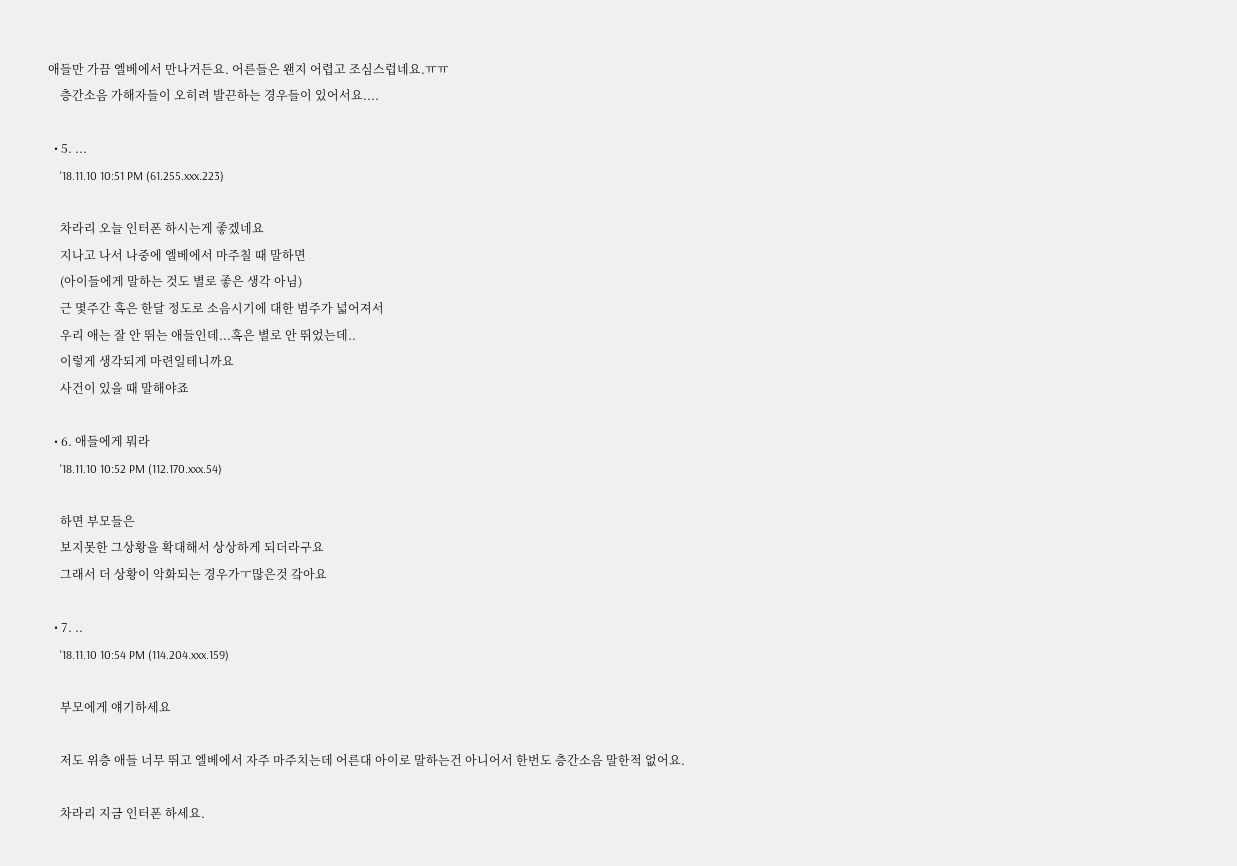애들만 가끔 엘베에서 만나거든요. 어른들은 왠지 어렵고 조심스럽네요.ㅠㅠ
    층간소음 가해자들이 오히려 발끈하는 경우들이 있어서요....

  • 5. ...
    '18.11.10 10:51 PM (61.255.xxx.223)

    차라리 오늘 인터폰 하시는게 좋겠네요
    지나고 나서 나중에 엘베에서 마주칠 때 말하면
    (아이들에게 말하는 것도 별로 좋은 생각 아님)
    근 몇주간 혹은 한달 정도로 소음시기에 대한 범주가 넓어져서
    우리 애는 잘 안 뛰는 애들인데...혹은 별로 안 뛰었는데..
    이렇게 생각되게 마련일테니까요
    사건이 있을 때 말해야죠

  • 6. 애들에게 뭐라
    '18.11.10 10:52 PM (112.170.xxx.54)

    하면 부모들은
    보지못한 그상황을 확대해서 상상하게 되더라구요
    그래서 더 상황이 악화되는 경우가ㅜ많은것 갘아요

  • 7. ..
    '18.11.10 10:54 PM (114.204.xxx.159)

    부모에게 얘기하세요

    저도 위층 애들 너무 뛰고 엘베에서 자주 마주치는데 어른대 아이로 말하는건 아니어서 한번도 층간소음 말한적 없어요.

    차라리 지금 인터폰 하세요.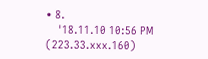• 8.
    '18.11.10 10:56 PM (223.33.xxx.160)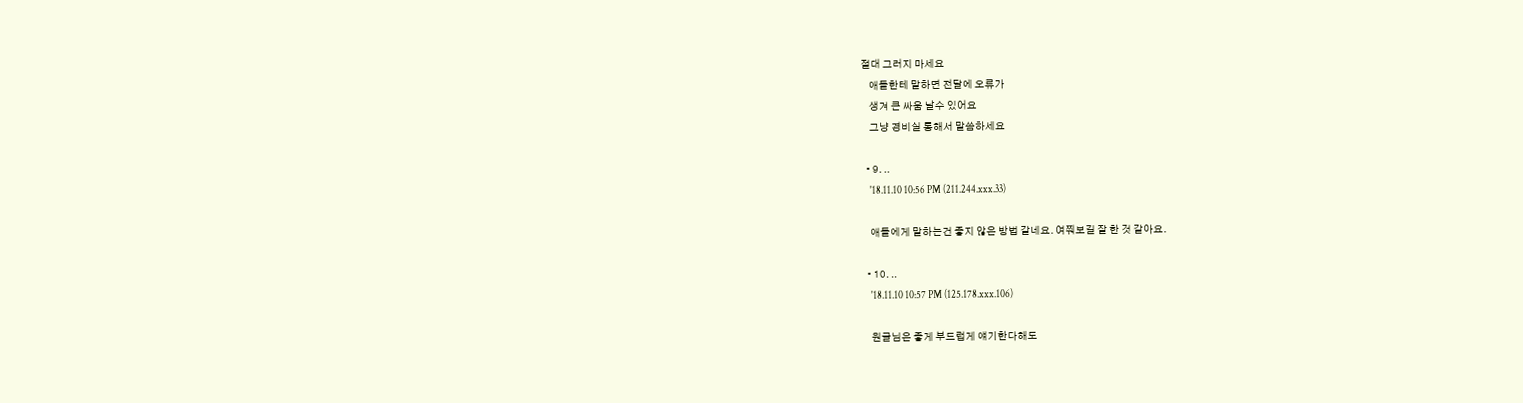절대 그러지 마세요
    애들한테 말하면 전달에 오류가
    생겨 큰 싸움 날수 있어요
    그냥 경비실 통해서 말씀하세요

  • 9. ..
    '18.11.10 10:56 PM (211.244.xxx.33)

    애들에게 말하는건 좋지 않은 방법 같네요. 여쭤보길 잘 한 것 같아요.

  • 10. ..
    '18.11.10 10:57 PM (125.178.xxx.106)

    원글님은 좋게 부드럽게 얘기한다해도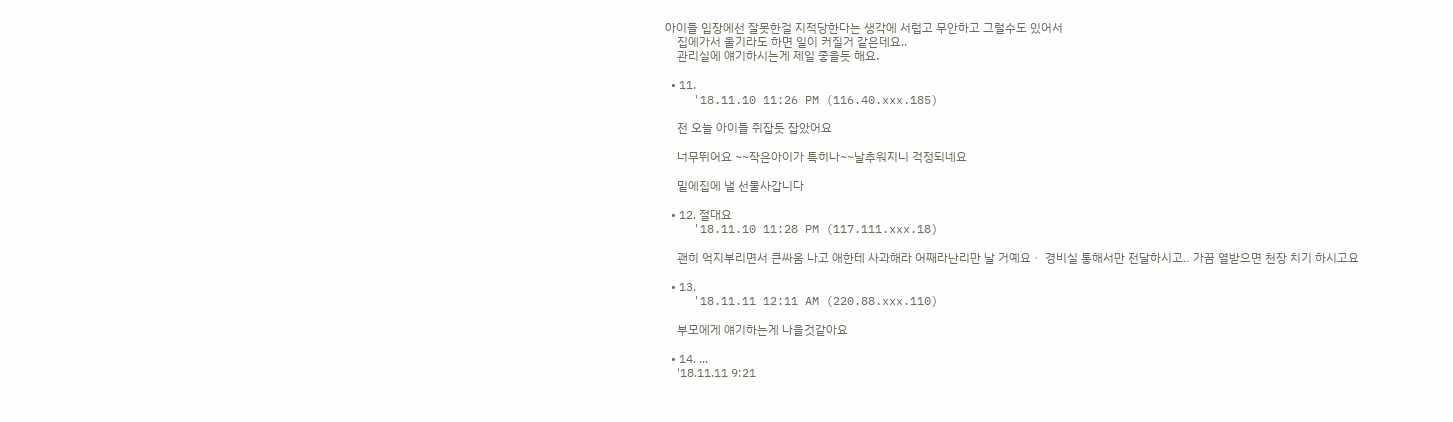아이들 입장에선 잘못한걸 지적당한다는 생각에 서럽고 무안하고 그럴수도 있어서
    집에가서 울기라도 하면 일이 커질거 같은데요..
    관리실에 얘기하시는게 제일 좋을듯 해요.

  • 11.
    '18.11.10 11:26 PM (116.40.xxx.185)

    전 오늘 아이들 쥐잡듯 잡았어요

    너무뛰어요 ~~작은아이가 특히나~~날추워지니 걱정되네요

    밑에집에 낼 선물사갑니다

  • 12. 절대요
    '18.11.10 11:28 PM (117.111.xxx.18)

    괜히 억지부리면서 큰싸움 나고 애한테 사과해라 어째라난리만 날 거예요ㆍ 경비실 통해서만 전달하시고‥ 가끔 열받으면 천장 치기 하시고요

  • 13.
    '18.11.11 12:11 AM (220.88.xxx.110)

    부모에게 얘기하는게 나을것같아요

  • 14. ...
    '18.11.11 9:21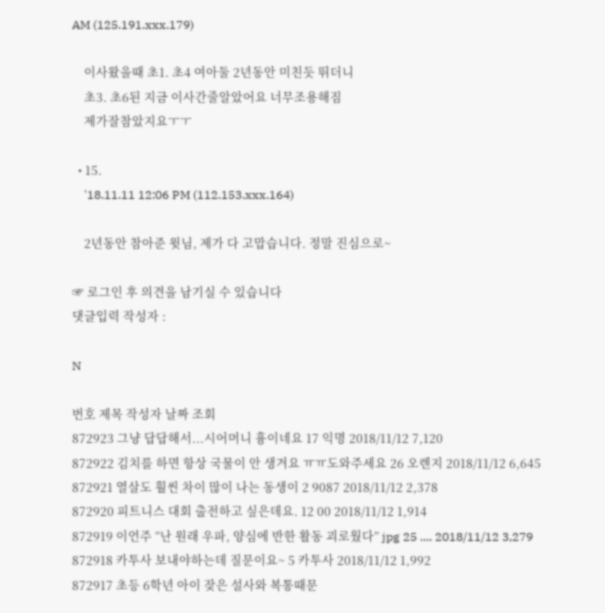AM (125.191.xxx.179)

    이사왔을때 초1. 초4 여아둘 2년동안 미친듯 뛰더니
    초3. 초6된 지금 이사간줄알았어요 너무조용해짐
    제가잘참았지요ㅜㅜ

  • 15.
    '18.11.11 12:06 PM (112.153.xxx.164)

    2년동안 참아준 윗님, 제가 다 고맙습니다. 정말 진심으로~

☞ 로그인 후 의견을 남기실 수 있습니다
댓글입력 작성자 :

N

번호 제목 작성자 날짜 조회
872923 그냥 답답해서...시어머니 흉이네요 17 익명 2018/11/12 7,120
872922 김치를 하면 항상 국물이 안 생겨요 ㅠㅠ도와주세요 26 오렌지 2018/11/12 6,645
872921 열살도 훨씬 차이 많이 나는 동생이 2 9087 2018/11/12 2,378
872920 피트니스 대회 출전하고 싶은데요. 12 00 2018/11/12 1,914
872919 이언주 “난 원래 우파, 양심에 반한 활동 괴로웠다” jpg 25 .... 2018/11/12 3,279
872918 카투사 보내야하는데 질문이요~ 5 카투사 2018/11/12 1,992
872917 초등 6학년 아이 잦은 설사와 복통때문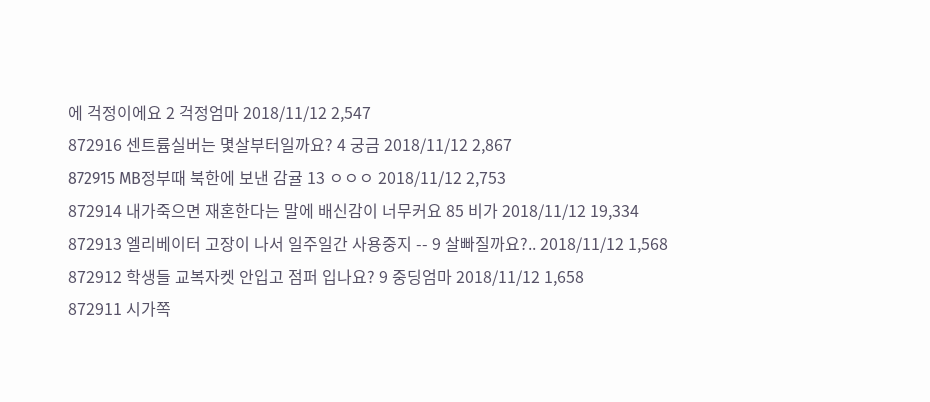에 걱정이에요 2 걱정엄마 2018/11/12 2,547
872916 센트륨실버는 몇살부터일까요? 4 궁금 2018/11/12 2,867
872915 MB정부때 북한에 보낸 감귤 13 ㅇㅇㅇ 2018/11/12 2,753
872914 내가죽으면 재혼한다는 말에 배신감이 너무커요 85 비가 2018/11/12 19,334
872913 엘리베이터 고장이 나서 일주일간 사용중지 -- 9 살빠질까요?.. 2018/11/12 1,568
872912 학생들 교복자켓 안입고 점퍼 입나요? 9 중딩엄마 2018/11/12 1,658
872911 시가쪽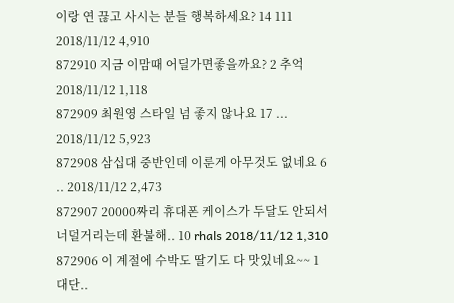이랑 연 끊고 사시는 분들 행복하세요? 14 111 2018/11/12 4,910
872910 지금 이맘때 어딜가면좋을까요? 2 추억 2018/11/12 1,118
872909 최원영 스타일 넘 좋지 않나요 17 ... 2018/11/12 5,923
872908 삼십대 중반인데 이룬게 아무것도 없네요 6 .. 2018/11/12 2,473
872907 20000짜리 휴대폰 케이스가 두달도 안되서 너덜거리는데 환불해.. 10 rhals 2018/11/12 1,310
872906 이 계절에 수박도 딸기도 다 맛있네요~~ 1 대단..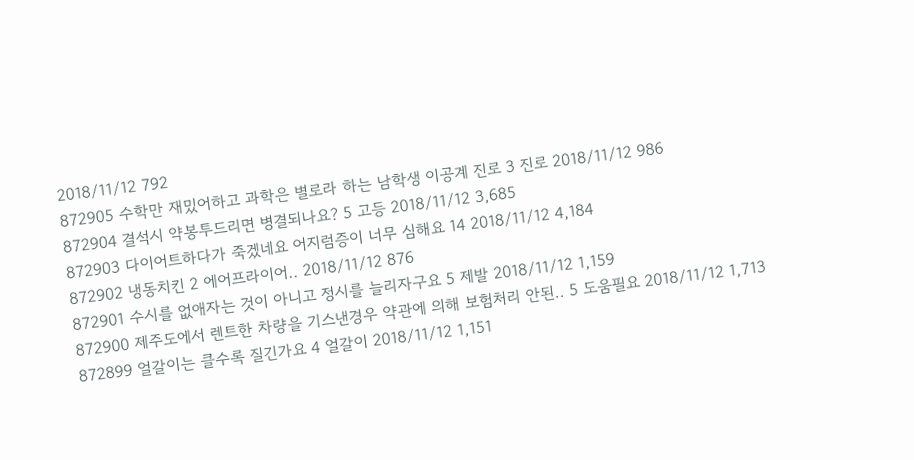2018/11/12 792
872905 수학만 재밌어하고 과학은 별로라 하는 남학생 이공계 진로 3 진로 2018/11/12 986
872904 결석시 약봉투드리면 병결되나요? 5 고등 2018/11/12 3,685
872903 다이어트하다가 죽겠네요 어지럼증이 너무 심해요 14 2018/11/12 4,184
872902 냉동치킨 2 에어프라이어.. 2018/11/12 876
872901 수시를 없애자는 것이 아니고 정시를 늘리자구요 5 제발 2018/11/12 1,159
872900 제주도에서 렌트한 차량을 기스낸경우 약관에 의해 보험처리 안된.. 5 도움필요 2018/11/12 1,713
872899 얼갈이는 클수록 질긴가요 4 얼갈이 2018/11/12 1,151